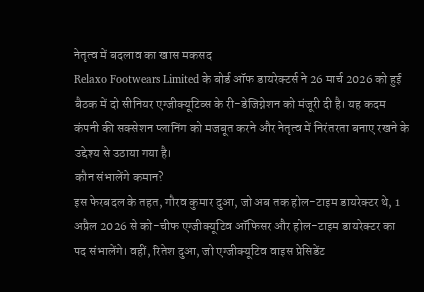नेतृत्व में बदलाव का खास मकसद
Relaxo Footwears Limited के बोर्ड ऑफ डायरेक्टर्स ने 26 मार्च 2026 को हुई बैठक में दो सीनियर एग्जीक्यूटिव्स के री-डेजिग्नेशन को मंजूरी दी है। यह कदम कंपनी की सक्सेशन प्लानिंग को मजबूत करने और नेतृत्व में निरंतरता बनाए रखने के उद्देश्य से उठाया गया है।
कौन संभालेंगे कमान?
इस फेरबदल के तहत, गौरव कुमार दुआ, जो अब तक होल-टाइम डायरेक्टर थे, 1 अप्रैल 2026 से को-चीफ एग्जीक्यूटिव ऑफिसर और होल-टाइम डायरेक्टर का पद संभालेंगे। वहीं, रितेश दुआ, जो एग्जीक्यूटिव वाइस प्रेसिडेंट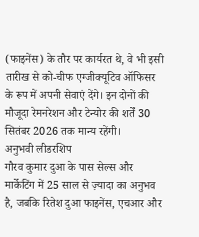(फाइनेंस) के तौर पर कार्यरत थे, वे भी इसी तारीख से को-चीफ एग्जीक्यूटिव ऑफिसर के रूप में अपनी सेवाएं देंगे। इन दोनों की मौजूदा रेमनरेशन और टेन्योर की शर्तें 30 सितंबर 2026 तक मान्य रहेंगी।
अनुभवी लीडरशिप
गौरव कुमार दुआ के पास सेल्स और मार्केटिंग में 25 साल से ज़्यादा का अनुभव है, जबकि रितेश दुआ फाइनेंस, एचआर और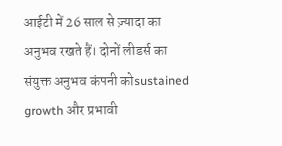आईटी में 26 साल से ज़्यादा का अनुभव रखते हैं। दोनों लीडर्स का संयुक्त अनुभव कंपनी कोsustained growth और प्रभावी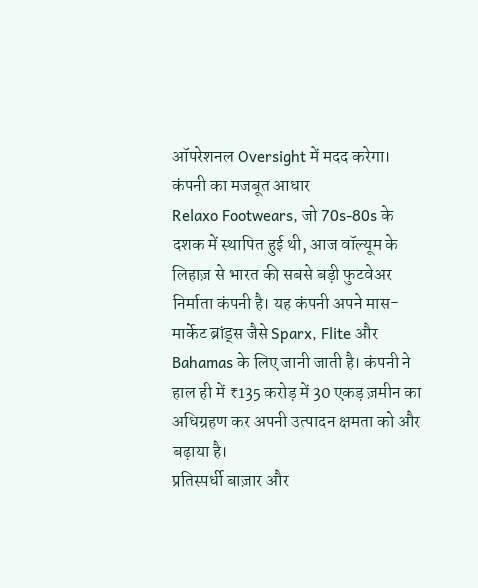ऑपरेशनल Oversight में मदद करेगा।
कंपनी का मजबूत आधार
Relaxo Footwears, जो 70s-80s के दशक में स्थापित हुई थी, आज वॉल्यूम के लिहाज़ से भारत की सबसे बड़ी फुटवेअर निर्माता कंपनी है। यह कंपनी अपने मास-मार्केट ब्रांड्स जैसे Sparx, Flite और Bahamas के लिए जानी जाती है। कंपनी ने हाल ही में ₹135 करोड़ में 30 एकड़ ज़मीन का अधिग्रहण कर अपनी उत्पादन क्षमता को और बढ़ाया है।
प्रतिस्पर्धी बाज़ार और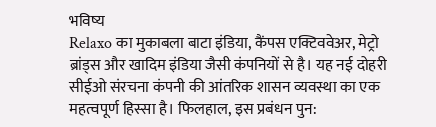भविष्य
Relaxo का मुकाबला बाटा इंडिया, कैंपस एक्टिववेअर, मेट्रो ब्रांड्स और खादिम इंडिया जैसी कंपनियों से है। यह नई दोहरी सीईओ संरचना कंपनी की आंतरिक शासन व्यवस्था का एक महत्वपूर्ण हिस्सा है। फिलहाल, इस प्रबंधन पुन: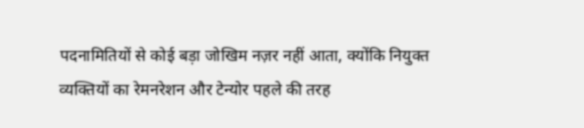पदनामितियों से कोई बड़ा जोखिम नज़र नहीं आता, क्योंकि नियुक्त व्यक्तियों का रेमनरेशन और टेन्योर पहले की तरह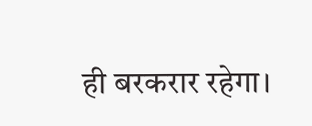ही बरकरार रहेगा।